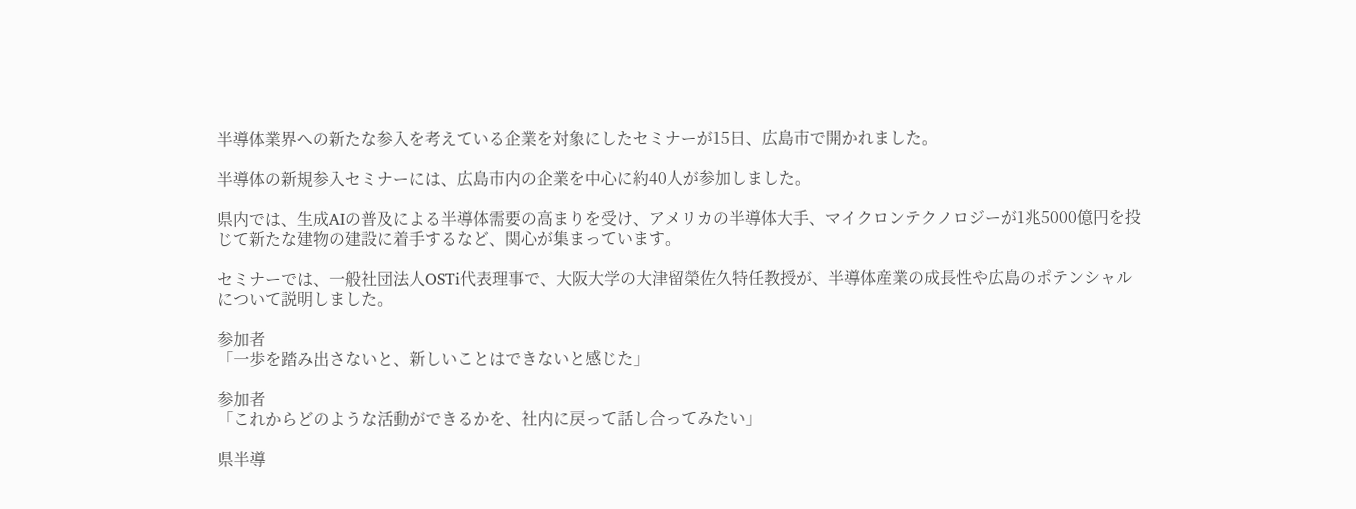半導体業界への新たな参入を考えている企業を対象にしたセミナーが15日、広島市で開かれました。

半導体の新規参入セミナーには、広島市内の企業を中心に約40人が参加しました。

県内では、生成AIの普及による半導体需要の高まりを受け、アメリカの半導体大手、マイクロンテクノロジーが1兆5000億円を投じて新たな建物の建設に着手するなど、関心が集まっています。

セミナーでは、一般社団法人OSTi代表理事で、大阪大学の大津留榮佐久特任教授が、半導体産業の成長性や広島のポテンシャルについて説明しました。

参加者
「一歩を踏み出さないと、新しいことはできないと感じた」

参加者
「これからどのような活動ができるかを、社内に戻って話し合ってみたい」

県半導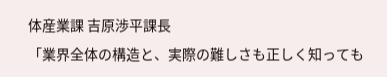体産業課 吉原渉平課長
「業界全体の構造と、実際の難しさも正しく知っても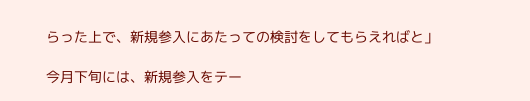らった上で、新規参入にあたっての検討をしてもらえればと」

今月下旬には、新規参入をテー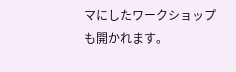マにしたワークショップも開かれます。